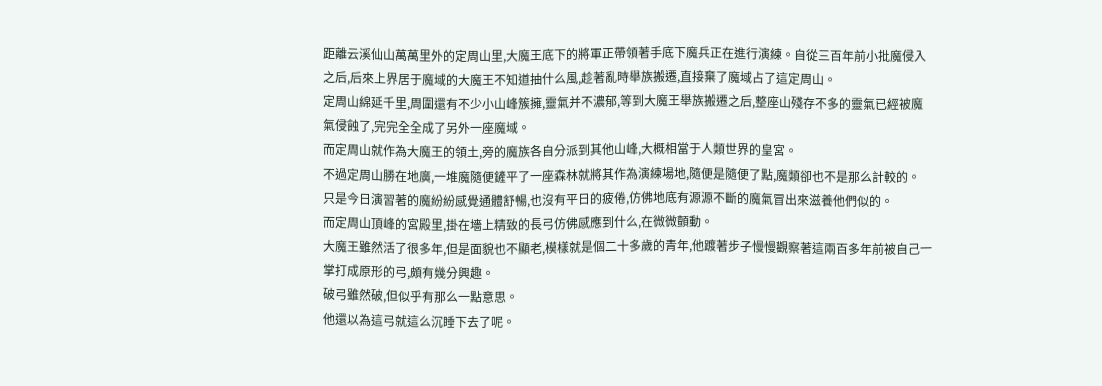距離云溪仙山萬萬里外的定周山里,大魔王底下的將軍正帶領著手底下魔兵正在進行演練。自從三百年前小批魔侵入之后,后來上界居于魔域的大魔王不知道抽什么風,趁著亂時舉族搬遷,直接棄了魔域占了這定周山。
定周山綿延千里,周圍還有不少小山峰簇擁,靈氣并不濃郁,等到大魔王舉族搬遷之后,整座山殘存不多的靈氣已經被魔氣侵蝕了,完完全全成了另外一座魔域。
而定周山就作為大魔王的領土,旁的魔族各自分派到其他山峰,大概相當于人類世界的皇宮。
不過定周山勝在地廣,一堆魔隨便鏟平了一座森林就將其作為演練場地,隨便是隨便了點,魔類卻也不是那么計較的。
只是今日演習著的魔紛紛感覺通體舒暢,也沒有平日的疲倦,仿佛地底有源源不斷的魔氣冒出來滋養他們似的。
而定周山頂峰的宮殿里,掛在墻上精致的長弓仿佛感應到什么,在微微顫動。
大魔王雖然活了很多年,但是面貌也不顯老,模樣就是個二十多歲的青年,他踱著步子慢慢觀察著這兩百多年前被自己一掌打成原形的弓,頗有幾分興趣。
破弓雖然破,但似乎有那么一點意思。
他還以為這弓就這么沉睡下去了呢。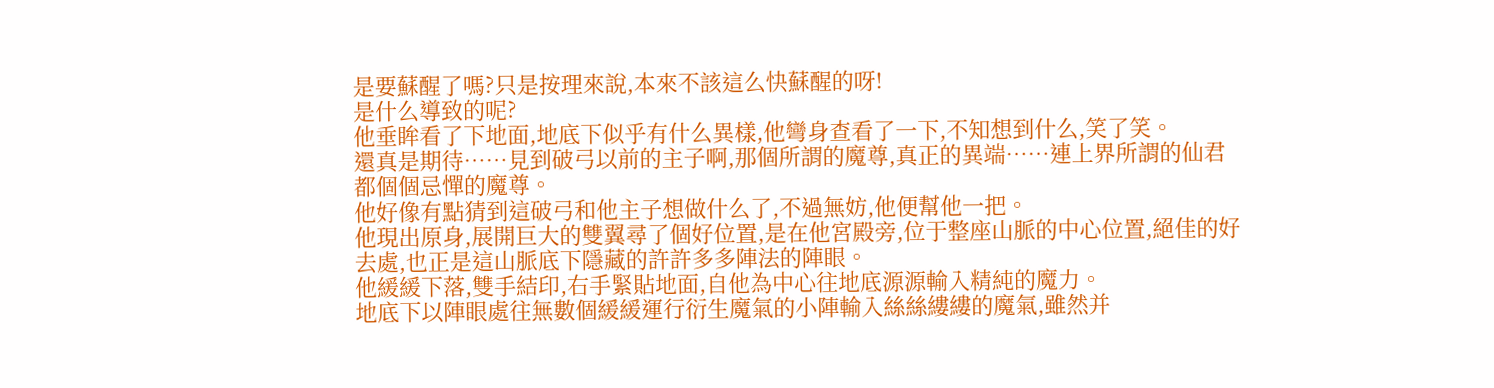是要蘇醒了嗎?只是按理來說,本來不該這么快蘇醒的呀!
是什么導致的呢?
他垂眸看了下地面,地底下似乎有什么異樣,他彎身查看了一下,不知想到什么,笑了笑。
還真是期待……見到破弓以前的主子啊,那個所謂的魔尊,真正的異端……連上界所謂的仙君都個個忌憚的魔尊。
他好像有點猜到這破弓和他主子想做什么了,不過無妨,他便幫他一把。
他現出原身,展開巨大的雙翼尋了個好位置,是在他宮殿旁,位于整座山脈的中心位置,絕佳的好去處,也正是這山脈底下隱藏的許許多多陣法的陣眼。
他緩緩下落,雙手結印,右手緊貼地面,自他為中心往地底源源輸入精純的魔力。
地底下以陣眼處往無數個緩緩運行衍生魔氣的小陣輸入絲絲縷縷的魔氣,雖然并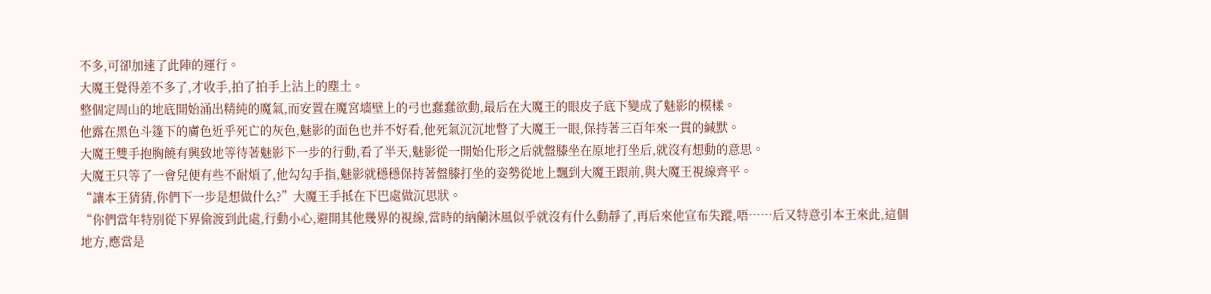不多,可卻加速了此陣的運行。
大魔王覺得差不多了,才收手,拍了拍手上沾上的塵土。
整個定周山的地底開始涌出精純的魔氣,而安置在魔宮墻壁上的弓也蠢蠢欲動,最后在大魔王的眼皮子底下變成了魅影的模樣。
他露在黑色斗篷下的膚色近乎死亡的灰色,魅影的面色也并不好看,他死氣沉沉地瞥了大魔王一眼,保持著三百年來一貫的緘默。
大魔王雙手抱胸饒有興致地等待著魅影下一步的行動,看了半天,魅影從一開始化形之后就盤膝坐在原地打坐后,就沒有想動的意思。
大魔王只等了一會兒便有些不耐煩了,他勾勾手指,魅影就穩穩保持著盤膝打坐的姿勢從地上飄到大魔王跟前,與大魔王視線齊平。
“讓本王猜猜,你們下一步是想做什么?”大魔王手抵在下巴處做沉思狀。
“你們當年特別從下界偷渡到此處,行動小心,避開其他幾界的視線,當時的納蘭沐風似乎就沒有什么動靜了,再后來他宣布失蹤,唔……后又特意引本王來此,這個地方,應當是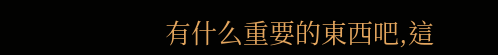有什么重要的東西吧,這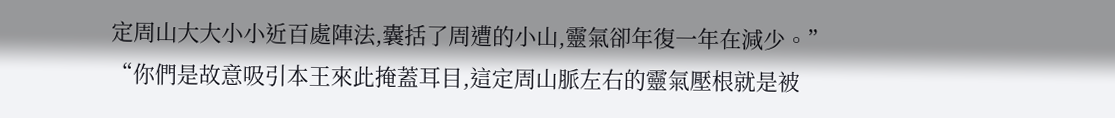定周山大大小小近百處陣法,囊括了周遭的小山,靈氣卻年復一年在減少。”
“你們是故意吸引本王來此掩蓋耳目,這定周山脈左右的靈氣壓根就是被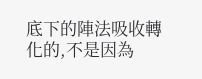底下的陣法吸收轉化的,不是因為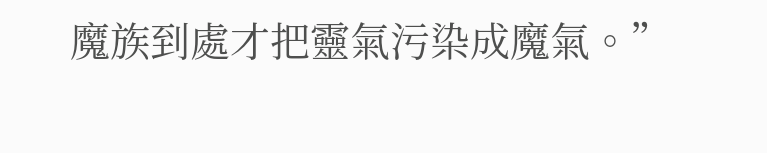魔族到處才把靈氣污染成魔氣。”